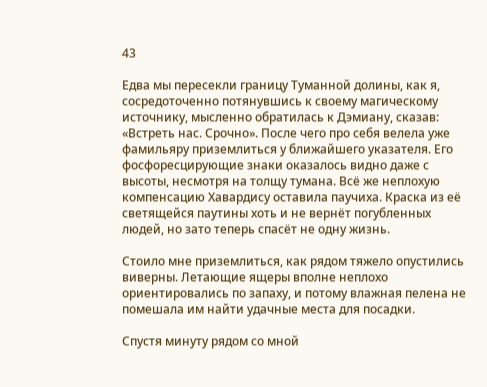43

Едва мы пересекли границу Туманной долины, как я, сосредоточенно потянувшись к своему магическому источнику, мысленно обратилась к Дэмиану, сказав: «Встреть нас. Срочно». После чего про себя велела уже фамильяру приземлиться у ближайшего указателя. Его фосфоресцирующие знаки оказалось видно даже с высоты, несмотря на толщу тумана. Всё же неплохую компенсацию Хавардису оставила паучиха. Краска из её светящейся паутины хоть и не вернёт погубленных людей, но зато теперь спасёт не одну жизнь.

Стоило мне приземлиться, как рядом тяжело опустились виверны. Летающие ящеры вполне неплохо ориентировались по запаху, и потому влажная пелена не помешала им найти удачные места для посадки.

Спустя минуту рядом со мной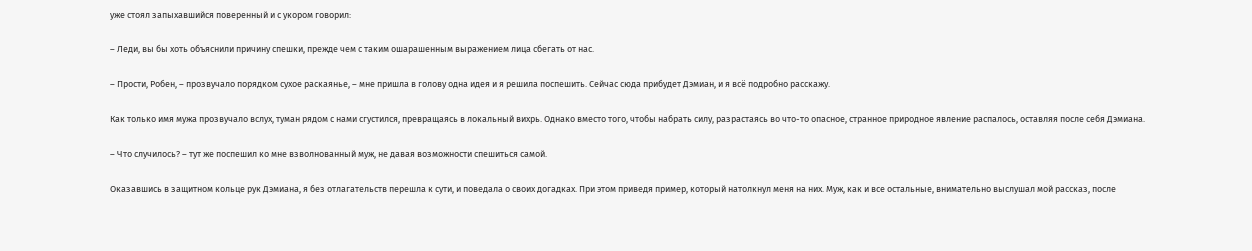уже стоял запыхавшийся поверенный и с укором говорил:

– Леди, вы бы хоть объяснили причину спешки, прежде чем с таким ошарашенным выражением лица сбегать от нас.

– Прости, Робен, – прозвучало порядком сухое раскаянье, – мне пришла в голову одна идея и я решила поспешить. Сейчас сюда прибудет Дэмиан, и я всё подробно расскажу.

Как только имя мужа прозвучало вслух, туман рядом с нами сгустился, превращаясь в локальный вихрь. Однако вместо того, чтобы набрать силу, разрастаясь во что-то опасное, странное природное явление распалось, оставляя после себя Дэмиана.

– Что случилось? – тут же поспешил ко мне взволнованный муж, не давая возможности спешиться самой.

Оказавшись в защитном кольце рук Дэмиана, я без отлагательств перешла к сути, и поведала о своих догадках. При этом приведя пример, который натолкнул меня на них. Муж, как и все остальные, внимательно выслушал мой рассказ, после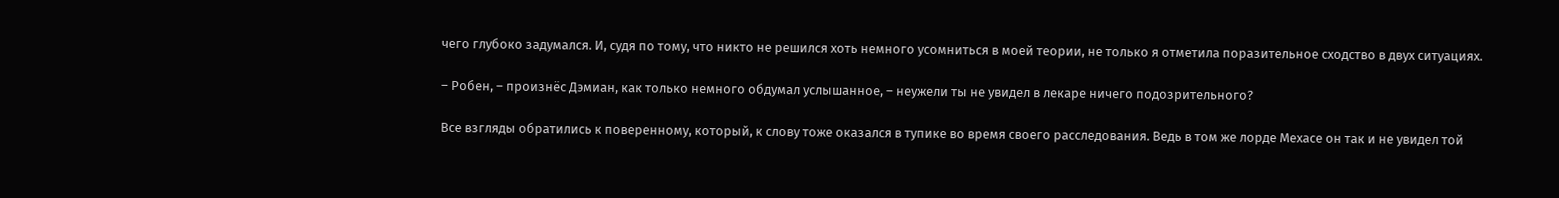чего глубоко задумался. И, судя по тому, что никто не решился хоть немного усомниться в моей теории, не только я отметила поразительное сходство в двух ситуациях.

– Робен, – произнёс Дэмиан, как только немного обдумал услышанное, – неужели ты не увидел в лекаре ничего подозрительного?

Все взгляды обратились к поверенному, который, к слову тоже оказался в тупике во время своего расследования. Ведь в том же лорде Мехасе он так и не увидел той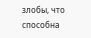злобы, что способна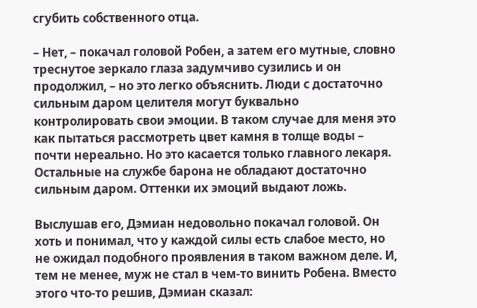сгубить собственного отца.

– Нет, – покачал головой Робен, а затем его мутные, словно треснутое зеркало глаза задумчиво сузились и он продолжил, – но это легко объяснить. Люди с достаточно сильным даром целителя могут буквально контролировать свои эмоции. В таком случае для меня это как пытаться рассмотреть цвет камня в толще воды – почти нереально. Но это касается только главного лекаря. Остальные на службе барона не обладают достаточно сильным даром. Оттенки их эмоций выдают ложь.

Выслушав его, Дэмиан недовольно покачал головой. Он хоть и понимал, что у каждой силы есть слабое место, но не ожидал подобного проявления в таком важном деле. И, тем не менее, муж не стал в чем-то винить Робена. Вместо этого что-то решив, Дэмиан сказал: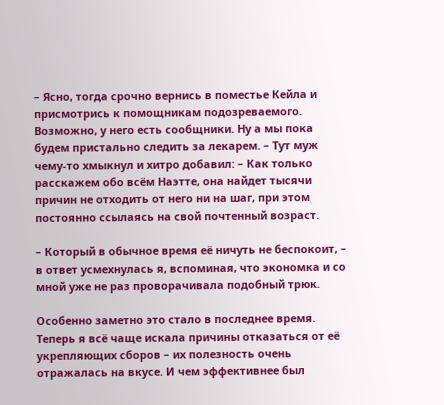– Ясно, тогда срочно вернись в поместье Кейла и присмотрись к помощникам подозреваемого. Возможно, у него есть сообщники. Ну а мы пока будем пристально следить за лекарем. – Тут муж чему-то хмыкнул и хитро добавил: – Как только расскажем обо всём Наэтте, она найдет тысячи причин не отходить от него ни на шаг, при этом постоянно ссылаясь на свой почтенный возраст.

– Который в обычное время её ничуть не беспокоит, – в ответ усмехнулась я, вспоминая, что экономка и со мной уже не раз проворачивала подобный трюк.

Особенно заметно это стало в последнее время. Теперь я всё чаще искала причины отказаться от её укрепляющих сборов – их полезность очень отражалась на вкусе. И чем эффективнее был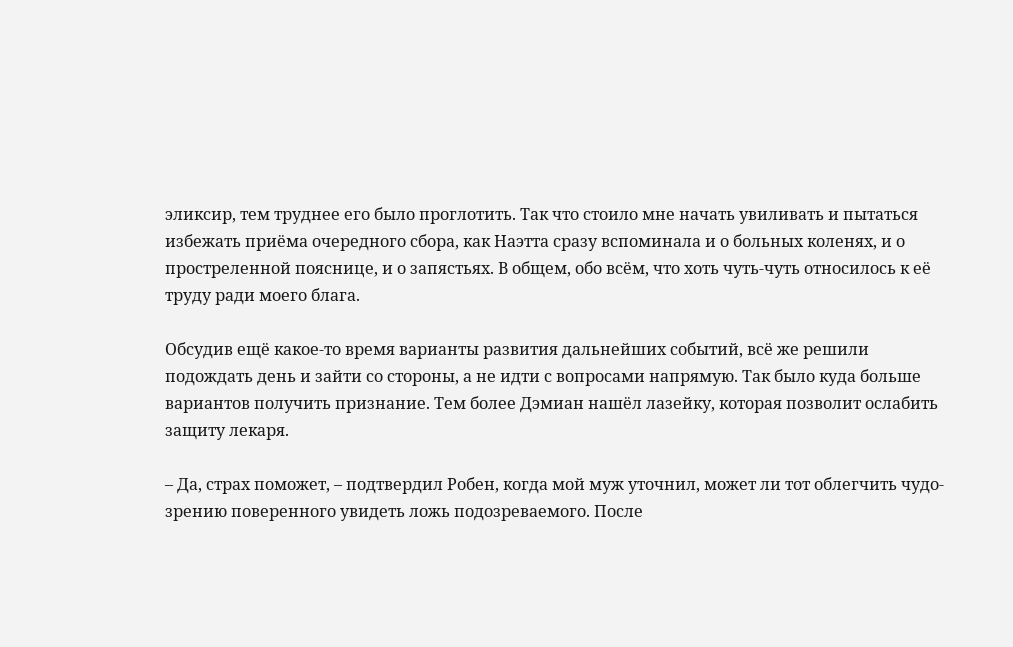эликсир, тем труднее его было проглотить. Так что стоило мне начать увиливать и пытаться избежать приёма очередного сбора, как Наэтта сразу вспоминала и о больных коленях, и о простреленной пояснице, и о запястьях. В общем, обо всём, что хоть чуть-чуть относилось к её труду ради моего блага.

Обсудив ещё какое-то время варианты развития дальнейших событий, всё же решили подождать день и зайти со стороны, а не идти с вопросами напрямую. Так было куда больше вариантов получить признание. Тем более Дэмиан нашёл лазейку, которая позволит ослабить защиту лекаря.

– Да, страх поможет, – подтвердил Робен, когда мой муж уточнил, может ли тот облегчить чудо-зрению поверенного увидеть ложь подозреваемого. После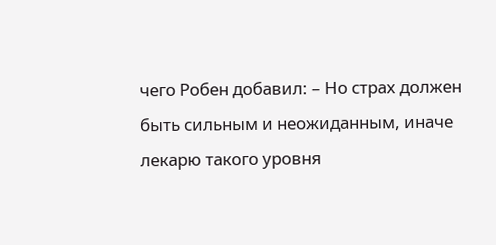чего Робен добавил: – Но страх должен быть сильным и неожиданным, иначе лекарю такого уровня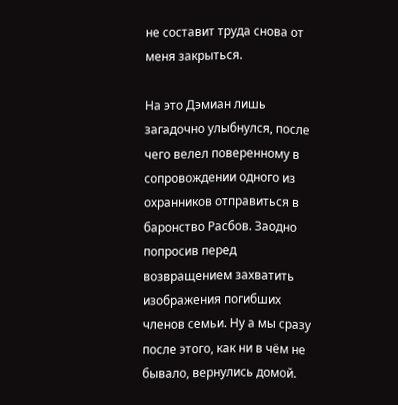не составит труда снова от меня закрыться.

На это Дэмиан лишь загадочно улыбнулся, после чего велел поверенному в сопровождении одного из охранников отправиться в баронство Расбов. Заодно попросив перед возвращением захватить изображения погибших членов семьи. Ну а мы сразу после этого, как ни в чём не бывало, вернулись домой.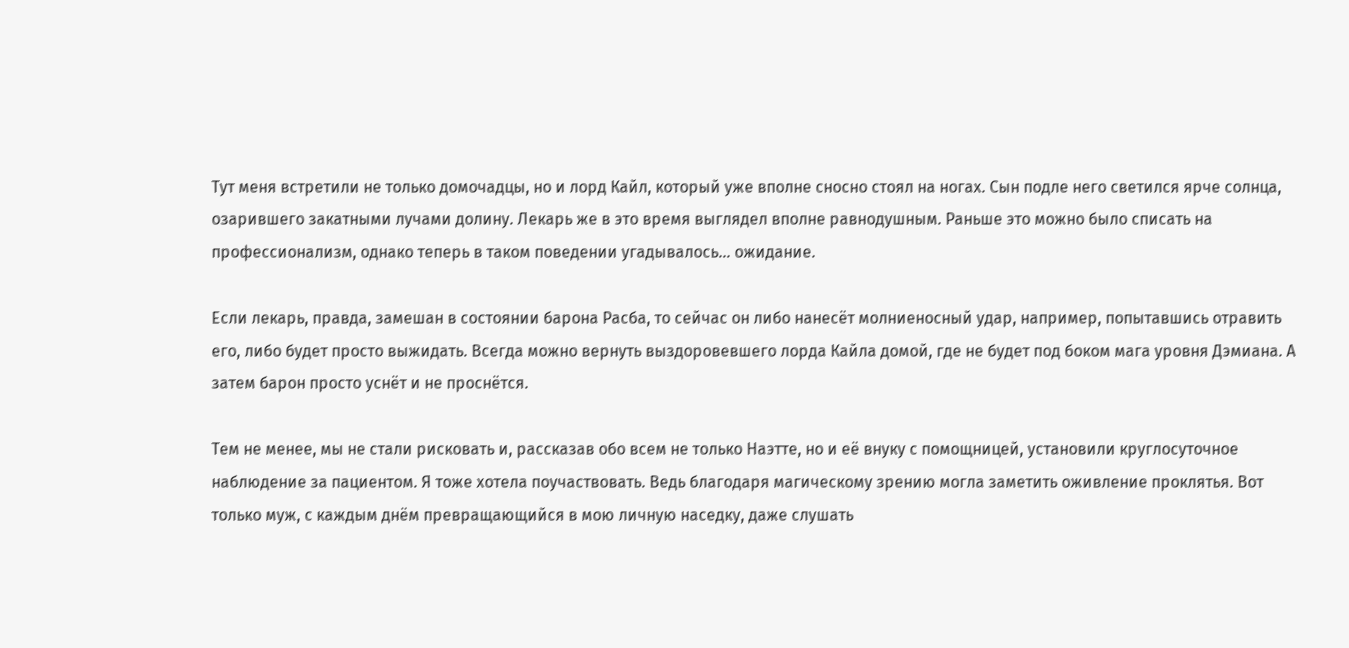Тут меня встретили не только домочадцы, но и лорд Кайл, который уже вполне сносно стоял на ногах. Сын подле него светился ярче солнца, озарившего закатными лучами долину. Лекарь же в это время выглядел вполне равнодушным. Раньше это можно было списать на профессионализм, однако теперь в таком поведении угадывалось… ожидание.

Если лекарь, правда, замешан в состоянии барона Расба, то сейчас он либо нанесёт молниеносный удар, например, попытавшись отравить его, либо будет просто выжидать. Всегда можно вернуть выздоровевшего лорда Кайла домой, где не будет под боком мага уровня Дэмиана. А затем барон просто уснёт и не проснётся.

Тем не менее, мы не стали рисковать и, рассказав обо всем не только Наэтте, но и её внуку с помощницей, установили круглосуточное наблюдение за пациентом. Я тоже хотела поучаствовать. Ведь благодаря магическому зрению могла заметить оживление проклятья. Вот только муж, с каждым днём превращающийся в мою личную наседку, даже слушать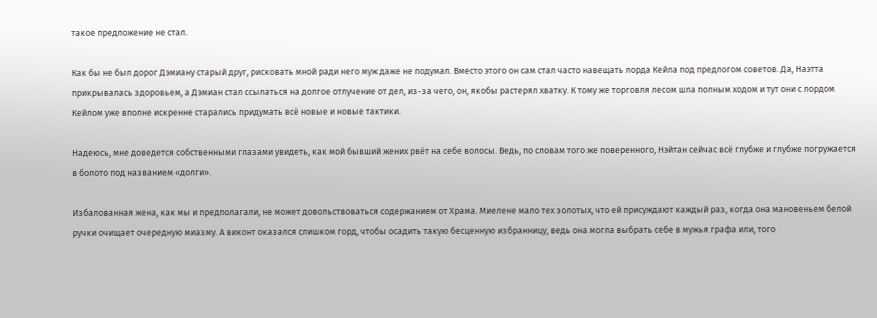такое предложение не стал.

Как бы не был дорог Дэмиану старый друг, рисковать мной ради него муж даже не подумал. Вместо этого он сам стал часто навещать лорда Кейла под предлогом советов. Да, Наэтта прикрывалась здоровьем, а Дэмиан стал ссылаться на долгое отлучение от дел, из-за чего, он, якобы растерял хватку. К тому же торговля лесом шла полным ходом и тут они с лордом Кейлом уже вполне искренне старались придумать всё новые и новые тактики.

Надеюсь, мне доведется собственными глазами увидеть, как мой бывший жених рвёт на себе волосы. Ведь, по словам того же поверенного, Нэйтан сейчас всё глубже и глубже погружается в болото под названием «долги».

Избалованная жена, как мы и предполагали, не может довольствоваться содержанием от Храма. Миелене мало тех золотых, что ей присуждают каждый раз, когда она мановеньем белой ручки очищает очередную миазму. А виконт оказался слишком горд, чтобы осадить такую бесценную избранницу, ведь она могла выбрать себе в мужья графа или, того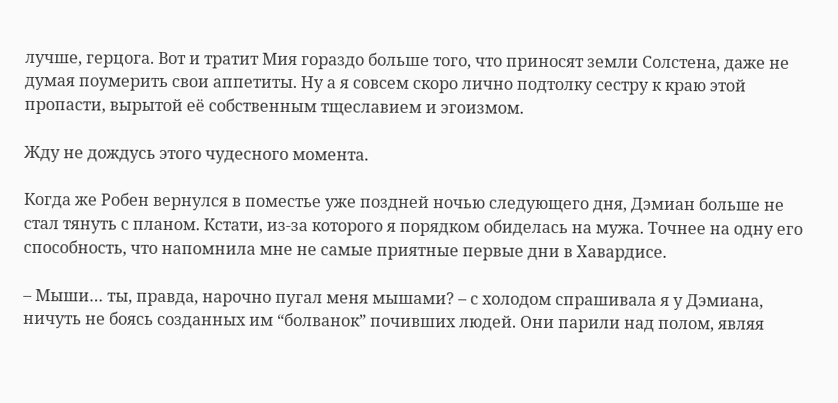лучше, герцога. Вот и тратит Мия гораздо больше того, что приносят земли Солстена, даже не думая поумерить свои аппетиты. Ну а я совсем скоро лично подтолку сестру к краю этой пропасти, вырытой её собственным тщеславием и эгоизмом.

Жду не дождусь этого чудесного момента.

Когда же Робен вернулся в поместье уже поздней ночью следующего дня, Дэмиан больше не стал тянуть с планом. Кстати, из-за которого я порядком обиделась на мужа. Точнее на одну его способность, что напомнила мне не самые приятные первые дни в Хавардисе.

– Мыши… ты, правда, нарочно пугал меня мышами? – с холодом спрашивала я у Дэмиана, ничуть не боясь созданных им “болванок” почивших людей. Они парили над полом, являя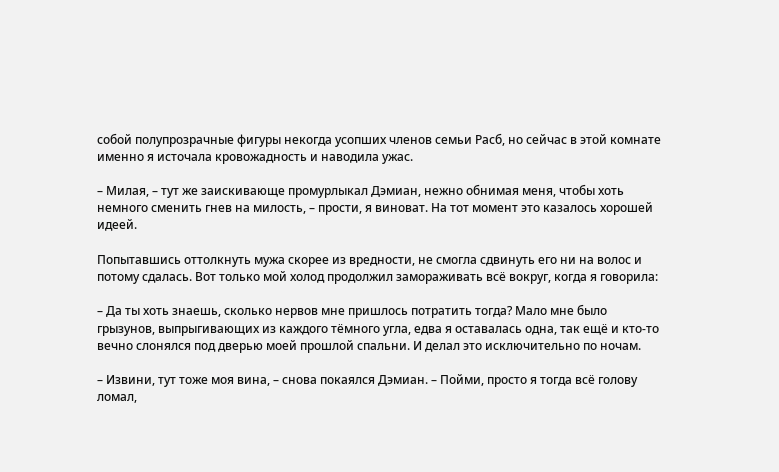собой полупрозрачные фигуры некогда усопших членов семьи Расб, но сейчас в этой комнате именно я источала кровожадность и наводила ужас.

– Милая, – тут же заискивающе промурлыкал Дэмиан, нежно обнимая меня, чтобы хоть немного сменить гнев на милость, – прости, я виноват. На тот момент это казалось хорошей идеей.

Попытавшись оттолкнуть мужа скорее из вредности, не смогла сдвинуть его ни на волос и потому сдалась. Вот только мой холод продолжил замораживать всё вокруг, когда я говорила:

– Да ты хоть знаешь, сколько нервов мне пришлось потратить тогда? Мало мне было грызунов, выпрыгивающих из каждого тёмного угла, едва я оставалась одна, так ещё и кто-то вечно слонялся под дверью моей прошлой спальни. И делал это исключительно по ночам.

– Извини, тут тоже моя вина, – снова покаялся Дэмиан. – Пойми, просто я тогда всё голову ломал,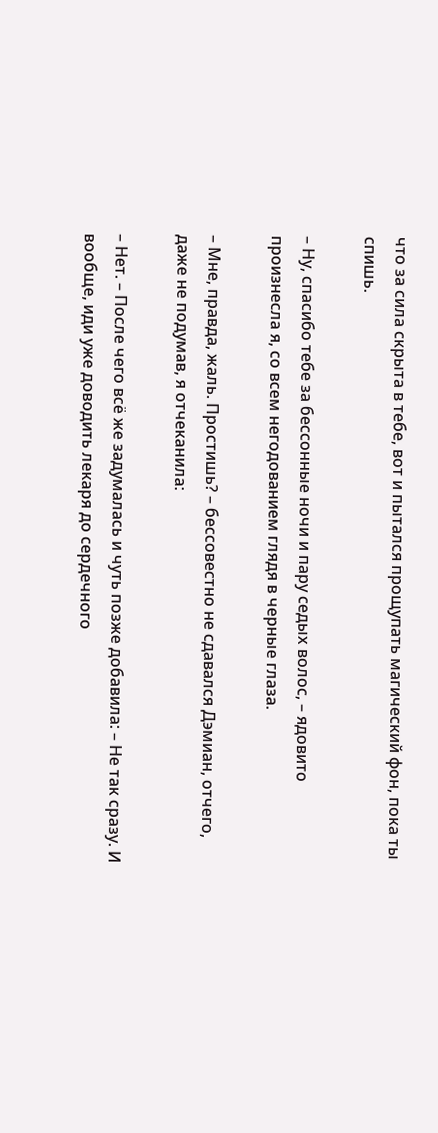что за сила скрыта в тебе, вот и пытался прощупать магический фон, пока ты спишь.

– Ну, спасибо тебе за бессонные ночи и пару седых волос, – ядовито произнесла я, со всем негодованием глядя в черные глаза.

– Мне, правда, жаль. Простишь? – бессовестно не сдавался Дэмиан, отчего, даже не подумав, я отчеканила:

– Нет. – После чего всё же задумалась и чуть позже добавила: – Не так сразу. И вообще, иди уже доводить лекаря до сердечного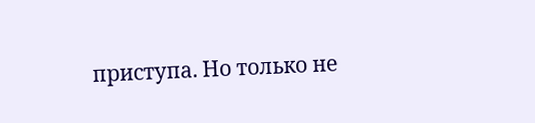приступа. Но только не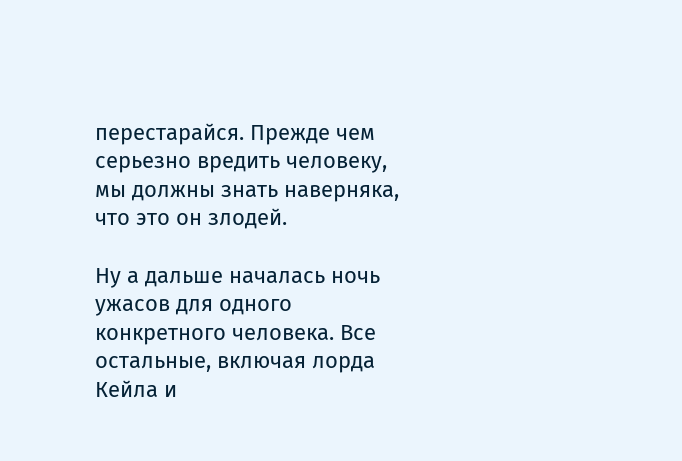перестарайся. Прежде чем серьезно вредить человеку, мы должны знать наверняка, что это он злодей.

Ну а дальше началась ночь ужасов для одного конкретного человека. Все остальные, включая лорда Кейла и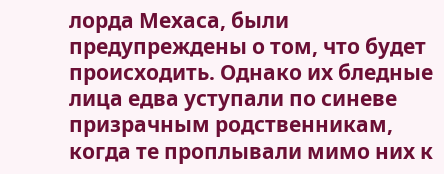лорда Мехаса, были предупреждены о том, что будет происходить. Однако их бледные лица едва уступали по синеве призрачным родственникам, когда те проплывали мимо них к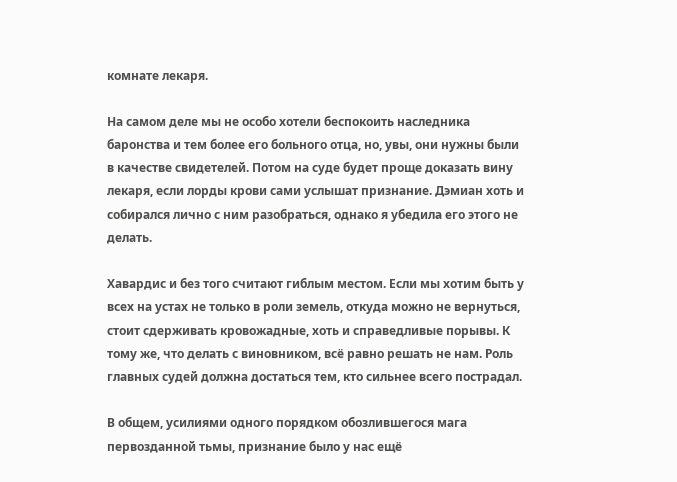комнате лекаря.

На самом деле мы не особо хотели беспокоить наследника баронства и тем более его больного отца, но, увы, они нужны были в качестве свидетелей. Потом на суде будет проще доказать вину лекаря, если лорды крови сами услышат признание. Дэмиан хоть и собирался лично с ним разобраться, однако я убедила его этого не делать.

Хавардис и без того считают гиблым местом. Если мы хотим быть у всех на устах не только в роли земель, откуда можно не вернуться, стоит сдерживать кровожадные, хоть и справедливые порывы. К тому же, что делать с виновником, всё равно решать не нам. Роль главных судей должна достаться тем, кто сильнее всего пострадал.

В общем, усилиями одного порядком обозлившегося мага первозданной тьмы, признание было у нас ещё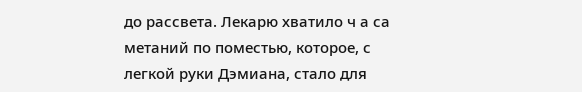до рассвета. Лекарю хватило ч а са метаний по поместью, которое, с легкой руки Дэмиана, стало для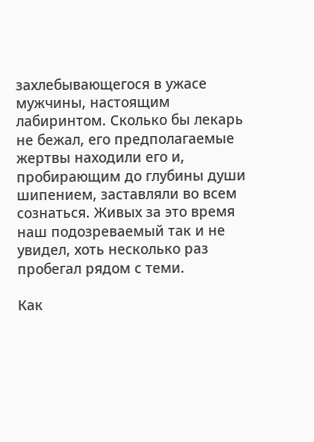захлебывающегося в ужасе мужчины, настоящим лабиринтом. Сколько бы лекарь не бежал, его предполагаемые жертвы находили его и, пробирающим до глубины души шипением, заставляли во всем сознаться. Живых за это время наш подозреваемый так и не увидел, хоть несколько раз пробегал рядом с теми.

Как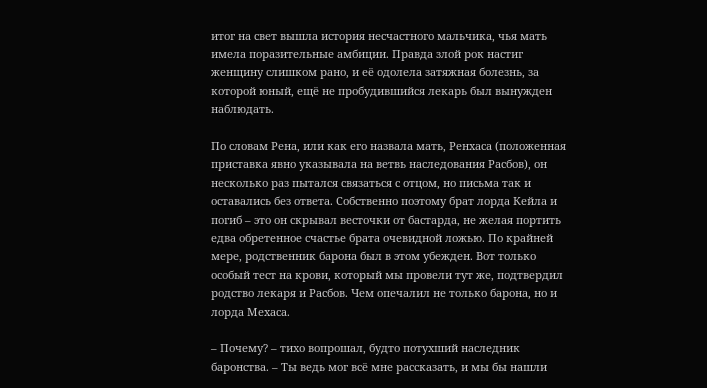итог на свет вышла история несчастного мальчика, чья мать имела поразительные амбиции. Правда злой рок настиг женщину слишком рано, и её одолела затяжная болезнь, за которой юный, ещё не пробудившийся лекарь был вынужден наблюдать.

По словам Рена, или как его назвала мать, Ренхаса (положенная приставка явно указывала на ветвь наследования Расбов), он несколько раз пытался связаться с отцом, но письма так и оставались без ответа. Собственно поэтому брат лорда Кейла и погиб – это он скрывал весточки от бастарда, не желая портить едва обретенное счастье брата очевидной ложью. По крайней мере, родственник барона был в этом убежден. Вот только особый тест на крови, который мы провели тут же, подтвердил родство лекаря и Расбов. Чем опечалил не только барона, но и лорда Мехаса.

– Почему? – тихо вопрошал, будто потухший наследник баронства. – Ты ведь мог всё мне рассказать, и мы бы нашли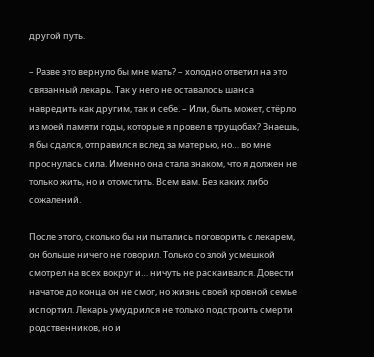другой путь.

– Разве это вернуло бы мне мать? – холодно ответил на это связанный лекарь. Так у него не оставалось шанса навредить как другим, так и себе. – Или, быть может, стёрло из моей памяти годы, которые я провел в трущобах? Знаешь, я бы сдался, отправился вслед за матерью, но… во мне проснулась сила. Именно она стала знаком, что я должен не только жить, но и отомстить. Всем вам. Без каких либо сожалений.

После этого, сколько бы ни пытались поговорить с лекарем, он больше ничего не говорил. Только со злой усмешкой смотрел на всех вокруг и… ничуть не раскаивался. Довести начатое до конца он не смог, но жизнь своей кровной семье испортил. Лекарь умудрился не только подстроить смерти родственников, но и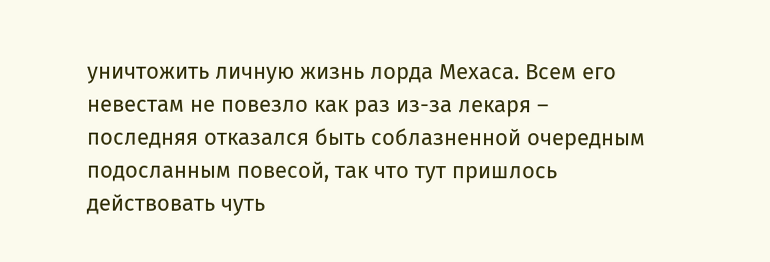уничтожить личную жизнь лорда Мехаса. Всем его невестам не повезло как раз из-за лекаря – последняя отказался быть соблазненной очередным подосланным повесой, так что тут пришлось действовать чуть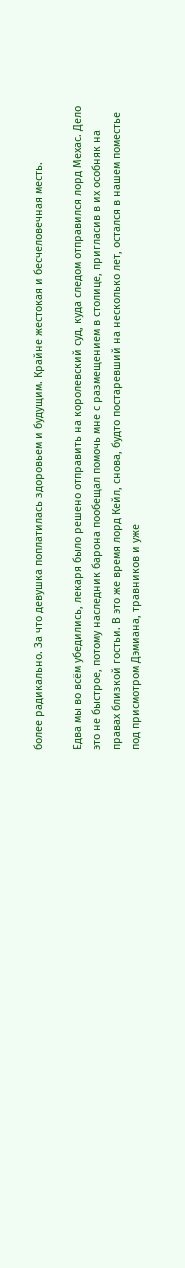более радикально. За что девушка поплатилась здоровьем и будущим. Крайне жестокая и бесчеловечная месть.

Едва мы во всём убедились, лекаря было решено отправить на королевский суд, куда следом отправился лорд Мехас. Дело это не быстрое, потому наследник барона пообещал помочь мне с размещением в столице, пригласив в их особняк на правах близкой гостьи. В это же время лорд Кейл, снова, будто постаревший на несколько лет, остался в нашем поместье под присмотром Дэмиана, травников и уже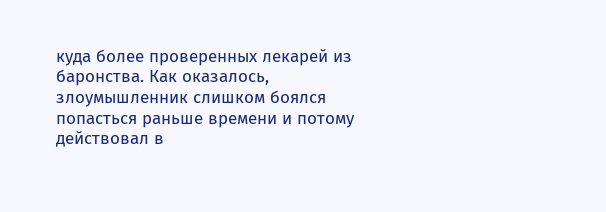куда более проверенных лекарей из баронства. Как оказалось, злоумышленник слишком боялся попасться раньше времени и потому действовал в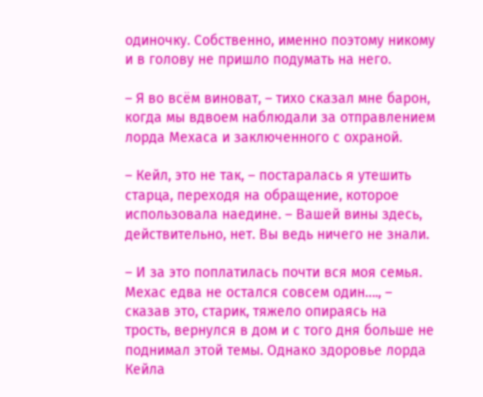одиночку. Собственно, именно поэтому никому и в голову не пришло подумать на него.

– Я во всём виноват, – тихо сказал мне барон, когда мы вдвоем наблюдали за отправлением лорда Мехаса и заключенного с охраной.

– Кейл, это не так, – постаралась я утешить старца, переходя на обращение, которое использовала наедине. – Вашей вины здесь, действительно, нет. Вы ведь ничего не знали.

– И за это поплатилась почти вся моя семья. Мехас едва не остался совсем один…., – сказав это, старик, тяжело опираясь на трость, вернулся в дом и с того дня больше не поднимал этой темы. Однако здоровье лорда Кейла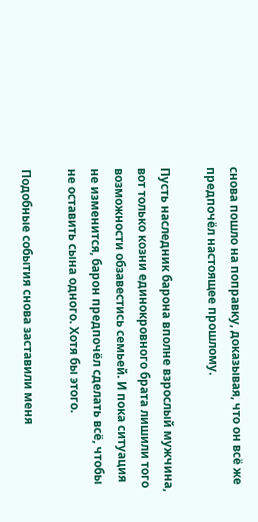снова пошло на поправку, доказывая, что он всё же предпочёл настоящее прошлому.

Пусть наследник барона вполне взрослый мужчина, вот только козни единокровного брата лишили того возможности обзавестись семьей. И пока ситуация не изменится, барон предпочёл сделать всё, чтобы не оставить сына одного. Хотя бы этого.

Подобные события снова заставили меня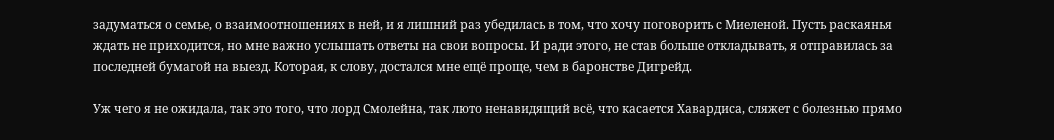задуматься о семье, о взаимоотношениях в ней, и я лишний раз убедилась в том, что хочу поговорить с Миеленой. Пусть раскаянья ждать не приходится, но мне важно услышать ответы на свои вопросы. И ради этого, не став больше откладывать, я отправилась за последней бумагой на выезд. Которая, к слову, достался мне ещё проще, чем в баронстве Дигрейд.

Уж чего я не ожидала, так это того, что лорд Смолейна, так люто ненавидящий всё, что касается Хавардиса, сляжет с болезнью прямо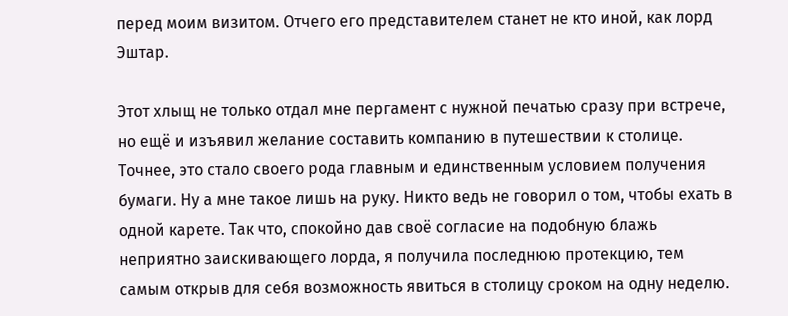перед моим визитом. Отчего его представителем станет не кто иной, как лорд Эштар.

Этот хлыщ не только отдал мне пергамент с нужной печатью сразу при встрече, но ещё и изъявил желание составить компанию в путешествии к столице. Точнее, это стало своего рода главным и единственным условием получения бумаги. Ну а мне такое лишь на руку. Никто ведь не говорил о том, чтобы ехать в одной карете. Так что, спокойно дав своё согласие на подобную блажь неприятно заискивающего лорда, я получила последнюю протекцию, тем самым открыв для себя возможность явиться в столицу сроком на одну неделю.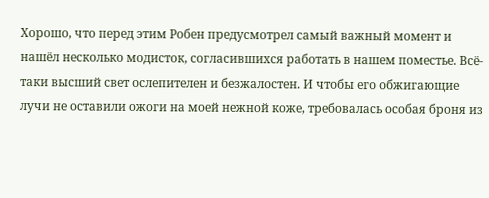Хорошо, что перед этим Робен предусмотрел самый важный момент и нашёл несколько модисток, согласившихся работать в нашем поместье. Всё-таки высший свет ослепителен и безжалостен. И чтобы его обжигающие лучи не оставили ожоги на моей нежной коже, требовалась особая броня из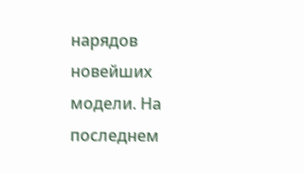нарядов новейших модели. На последнем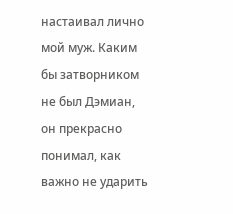настаивал лично мой муж. Каким бы затворником не был Дэмиан, он прекрасно понимал, как важно не ударить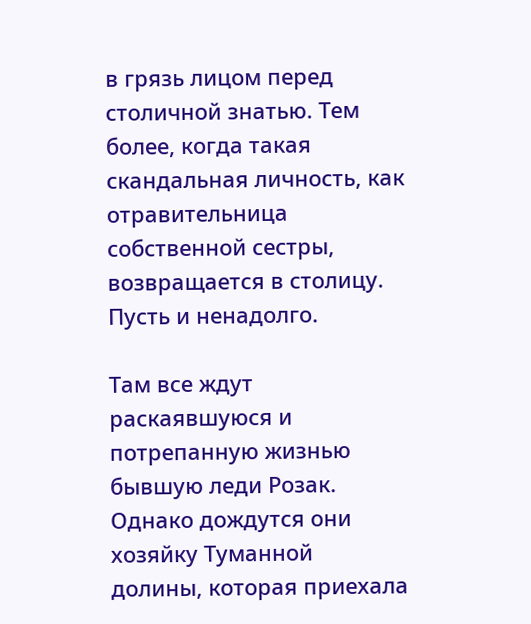в грязь лицом перед столичной знатью. Тем более, когда такая скандальная личность, как отравительница собственной сестры, возвращается в столицу. Пусть и ненадолго.

Там все ждут раскаявшуюся и потрепанную жизнью бывшую леди Розак. Однако дождутся они хозяйку Туманной долины, которая приехала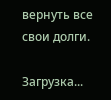вернуть все свои долги.

Загрузка...